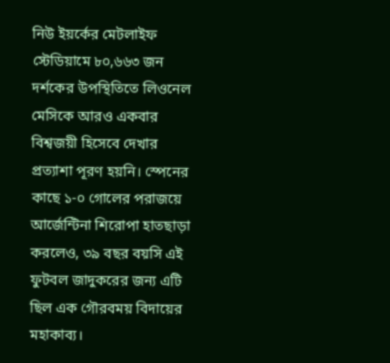নিউ ইয়র্কের মেটলাইফ স্টেডিয়ামে ৮০,৬৬৩ জন দর্শকের উপস্থিতিতে লিওনেল মেসিকে আরও একবার বিশ্বজয়ী হিসেবে দেখার প্রত্যাশা পূরণ হয়নি। স্পেনের কাছে ১-০ গোলের পরাজয়ে আর্জেন্টিনা শিরোপা হাতছাড়া করলেও, ৩৯ বছর বয়সি এই ফুটবল জাদুকরের জন্য এটি ছিল এক গৌরবময় বিদায়ের মহাকাব্য।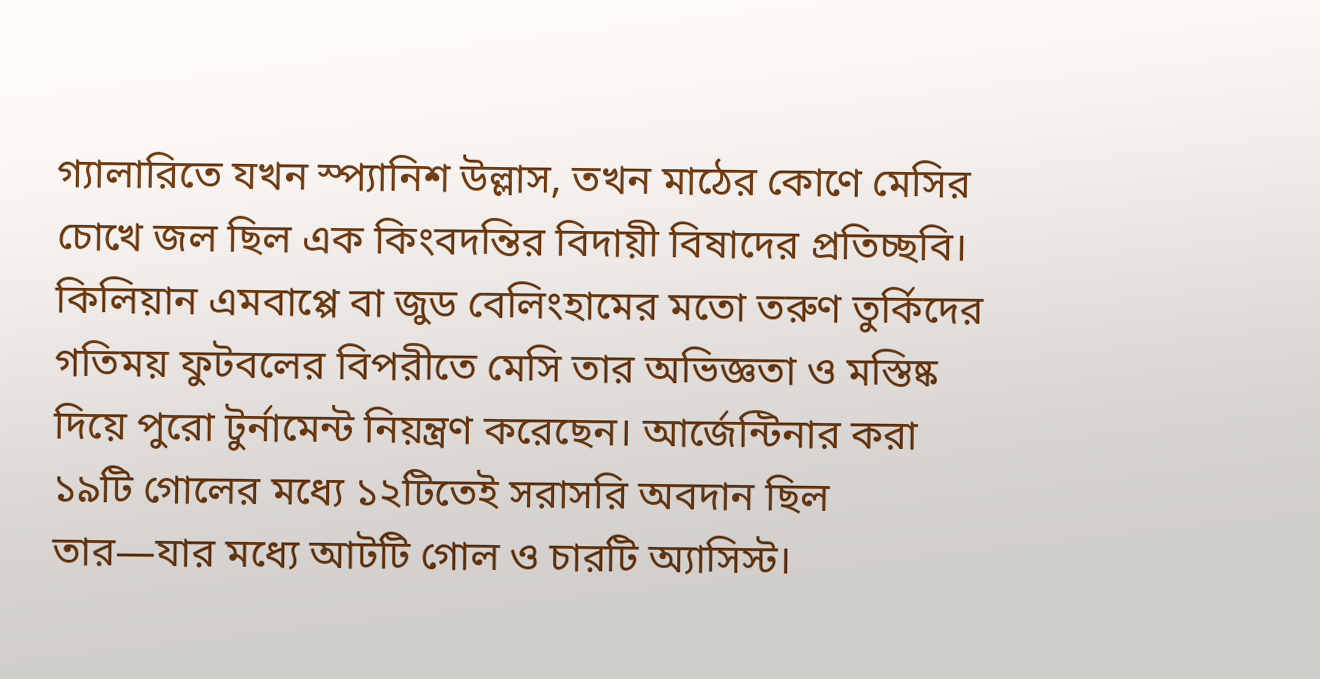গ্যালারিতে যখন স্প্যানিশ উল্লাস, তখন মাঠের কোণে মেসির চোখে জল ছিল এক কিংবদন্তির বিদায়ী বিষাদের প্রতিচ্ছবি।
কিলিয়ান এমবাপ্পে বা জুড বেলিংহামের মতো তরুণ তুর্কিদের গতিময় ফুটবলের বিপরীতে মেসি তার অভিজ্ঞতা ও মস্তিষ্ক দিয়ে পুরো টুর্নামেন্ট নিয়ন্ত্রণ করেছেন। আর্জেন্টিনার করা ১৯টি গোলের মধ্যে ১২টিতেই সরাসরি অবদান ছিল তার—যার মধ্যে আটটি গোল ও চারটি অ্যাসিস্ট।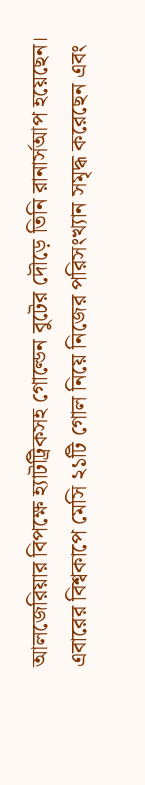আলজেরিয়ার বিপক্ষে হ্যাটট্রিকসহ গোল্ডেন বুটের দৌড়ে তিনি রানার্সআপ হয়েছেন। এবারের বিশ্বকাপে মেসি ২১টি গোল নিয়ে নিজের পরিসংখ্যান সমৃদ্ধ করেছেন এবং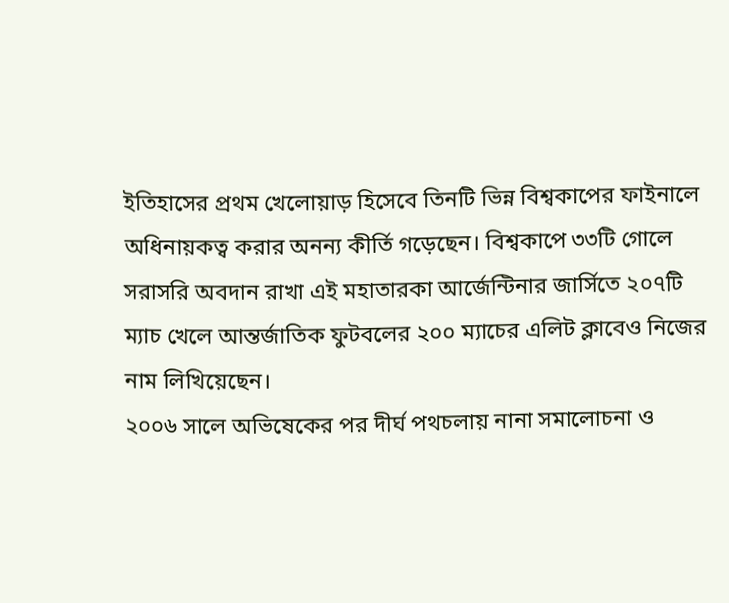ইতিহাসের প্রথম খেলোয়াড় হিসেবে তিনটি ভিন্ন বিশ্বকাপের ফাইনালে অধিনায়কত্ব করার অনন্য কীর্তি গড়েছেন। বিশ্বকাপে ৩৩টি গোলে সরাসরি অবদান রাখা এই মহাতারকা আর্জেন্টিনার জার্সিতে ২০৭টি ম্যাচ খেলে আন্তর্জাতিক ফুটবলের ২০০ ম্যাচের এলিট ক্লাবেও নিজের নাম লিখিয়েছেন।
২০০৬ সালে অভিষেকের পর দীর্ঘ পথচলায় নানা সমালোচনা ও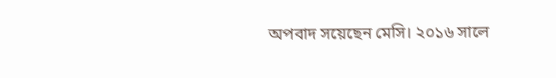অপবাদ সয়েছেন মেসি। ২০১৬ সালে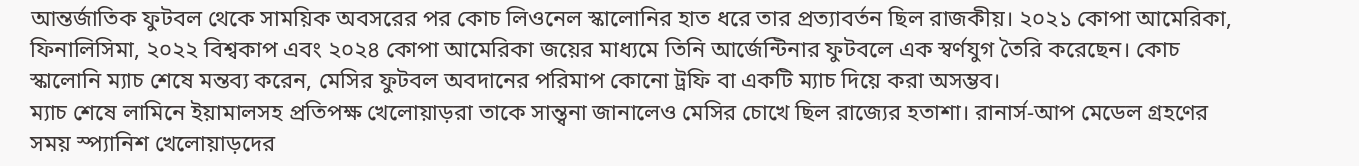আন্তর্জাতিক ফুটবল থেকে সাময়িক অবসরের পর কোচ লিওনেল স্কালোনির হাত ধরে তার প্রত্যাবর্তন ছিল রাজকীয়। ২০২১ কোপা আমেরিকা, ফিনালিসিমা, ২০২২ বিশ্বকাপ এবং ২০২৪ কোপা আমেরিকা জয়ের মাধ্যমে তিনি আর্জেন্টিনার ফুটবলে এক স্বর্ণযুগ তৈরি করেছেন। কোচ স্কালোনি ম্যাচ শেষে মন্তব্য করেন, মেসির ফুটবল অবদানের পরিমাপ কোনো ট্রফি বা একটি ম্যাচ দিয়ে করা অসম্ভব।
ম্যাচ শেষে লামিনে ইয়ামালসহ প্রতিপক্ষ খেলোয়াড়রা তাকে সান্ত্বনা জানালেও মেসির চোখে ছিল রাজ্যের হতাশা। রানার্স-আপ মেডেল গ্রহণের সময় স্প্যানিশ খেলোয়াড়দের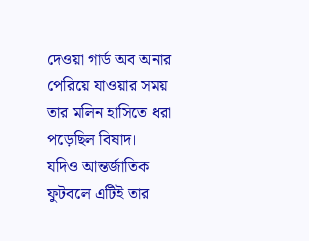দেওয়া গার্ড অব অনার পেরিয়ে যাওয়ার সময় তার মলিন হাসিতে ধরা পড়েছিল বিষাদ। যদিও আন্তর্জাতিক ফুটবলে এটিই তার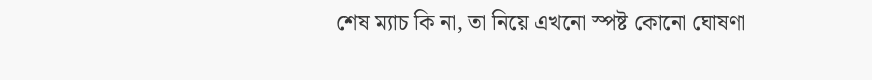শেষ ম্যাচ কি না, তা নিয়ে এখনো স্পষ্ট কোনো ঘোষণা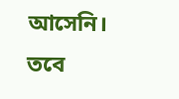আসেনি। তবে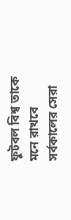ফুটবল বিশ্ব তাকে মনে রাখবে সর্বকালের সেরা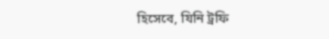হিসেবে, যিনি ট্রফি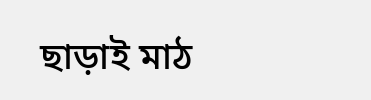ছাড়াই মাঠ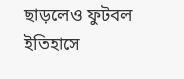ছাড়লেও ফুটবল ইতিহাসে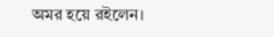অমর হয়ে রইলেন।